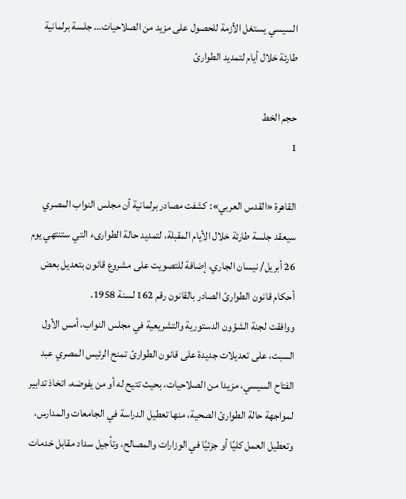السيسي يستغل الأزمة للحصول على مزيد من الصلاحيات… جلسة برلمانية طارئة خلال أيام لتمديد الطوارئ

حجم الخط
1

القاهرة «القدس العربي»: كشفت مصادر برلمانية أن مجلس النواب المصري سيعقد جلسة طارئة خلال الأيام المقبلة، لتمديد حالة الطوارىء التي ستنتهي يوم 26 أبريل/ نيسان الجاري، إضافة للتصويت على مشروع قانون بتعديل بعض أحكام قانون الطوارئ الصادر بالقانون رقم 162 لسنة 1958.
ووافقت لجنة الشؤون الدستورية والتشريعية في مجلس النواب، أمس الأول السبت، على تعديلات جديدة على قانون الطوارئ تمنح الرئيس المصري عبد الفتاح السيسي، مزيدا من الصلاحيات، بحيث تتيح له أو من يفوضه، اتخاذ تدابير لمواجهة حالة الطوارئ الصحية، منها تعطيل الدراسة في الجامعات والمدارس، وتعطيل العمل كليًا أو جزئيًا في الوزارات والمصالح، وتأجيل سداد مقابل خدمات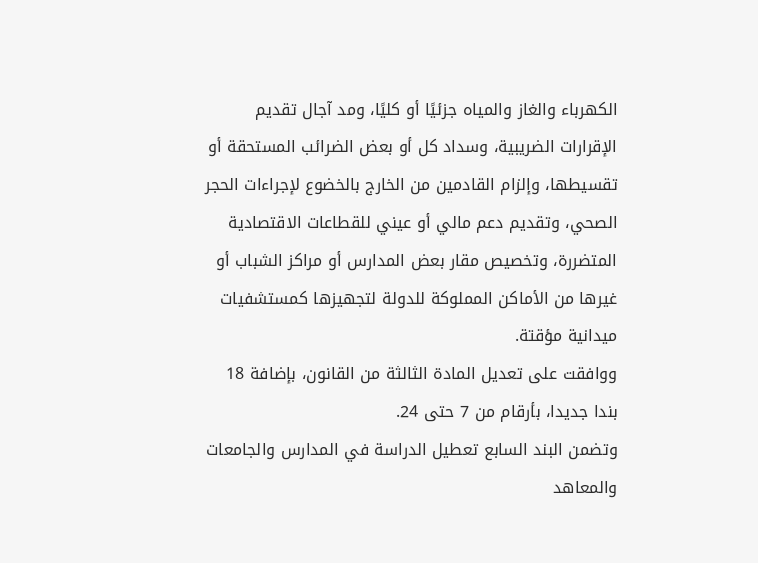الكهرباء والغاز والمياه جزئيًا أو كليًا، ومد آجال تقديم الإقرارات الضريبية، وسداد كل أو بعض الضرائب المستحقة أو تقسيطها، وإلزام القادمين من الخارج بالخضوع لإجراءات الحجر الصحي، وتقديم دعم مالي أو عيني للقطاعات الاقتصادية المتضررة، وتخصيص مقار بعض المدارس أو مراكز الشباب أو غيرها من الأماكن المملوكة للدولة لتجهيزها كمستشفيات ميدانية مؤقتة.
ووافقت على تعديل المادة الثالثة من القانون، بإضافة 18 بندا جديدا، بأرقام من 7 حتى 24.
وتضمن البند السابع تعطيل الدراسة في المدارس والجامعات والمعاهد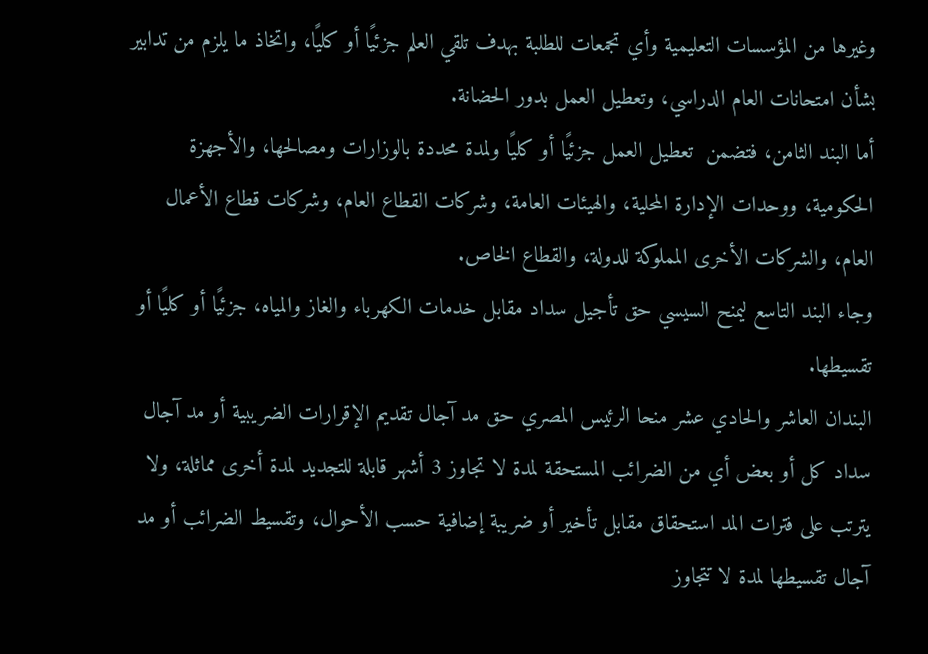وغيرها من المؤسسات التعليمية وأي تجمعات للطلبة بهدف تلقي العلم جزئيًا أو كليًا، واتخاذ ما يلزم من تدابير بشأن امتحانات العام الدراسي، وتعطيل العمل بدور الحضانة.
أما البند الثامن، فتضمن  تعطيل العمل جزئيًا أو كليًا ولمدة محددة بالوزارات ومصالحها، والأجهزة الحكومية، ووحدات الإدارة المحلية، والهيئات العامة، وشركات القطاع العام، وشركات قطاع الأعمال العام، والشركات الأخرى المملوكة للدولة، والقطاع الخاص.
وجاء البند التاسع ليمنح السيسي حق تأجيل سداد مقابل خدمات الكهرباء والغاز والمياه، جزئيًا أو كليًا أو تقسيطها.
البندان العاشر والحادي عشر منحا الرئيس المصري حق مد آجال تقديم الإقرارات الضريبية أو مد آجال سداد كل أو بعض أي من الضرائب المستحقة لمدة لا تجاوز 3 أشهر قابلة للتجديد لمدة أخرى مماثلة، ولا يترتب على فترات المد استحقاق مقابل تأخير أو ضريبة إضافية حسب الأحوال، وتقسيط الضرائب أو مد آجال تقسيطها لمدة لا تتجاوز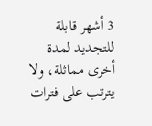3 أشهر قابلة للتجديد لمدة أخرى مماثلة، ولا يترتب على فترات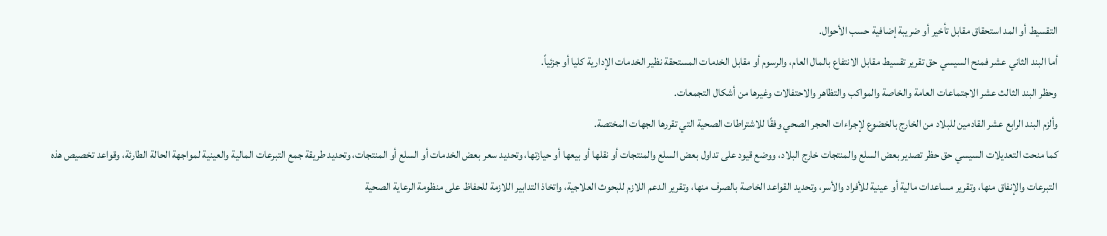التقسيط أو المد استحقاق مقابل تأخير أو ضريبة إضافية حسب الأحوال.
أما البند الثاني عشر فمنح السيسي حق تقرير تقسيط مقابل الانتفاع بالمال العام، والرسوم أو مقابل الخدمات المستحقة نظير الخدمات الإدارية كليا أو جزئياً.
وحظر البند الثالث عشر الاجتماعات العامة والخاصة والمواكب والتظاهر والاحتفالات وغيرها من أشكال التجمعات.
وألزم البند الرابع عشر القادمين للبلاد من الخارج بالخضوع لإجراءات الحجر الصحي وفقًا للاشتراطات الصحية التي تقررها الجهات المختصة.
كما منحت التعديلات السيسي حق حظر تصدير بعض السلع والمنتجات خارج البلاد، ووضع قيود على تداول بعض السلع والمنتجات أو نقلها أو بيعها أو حيازتها، وتحديد سعر بعض الخدمات أو السلع أو المنتجات، وتحديد طريقة جمع التبرعات المالية والعينية لمواجهة الحالة الطارئة، وقواعد تخصيص هذه التبرعات والإنفاق منها، وتقرير مساعدات مالية أو عينية للأفراد والأسر، وتحديد القواعد الخاصة بالصرف منها، وتقرير الدعم اللازم للبحوث العلاجية، واتخاذ التدابير اللازمة للحفاظ على منظومة الرعاية الصحية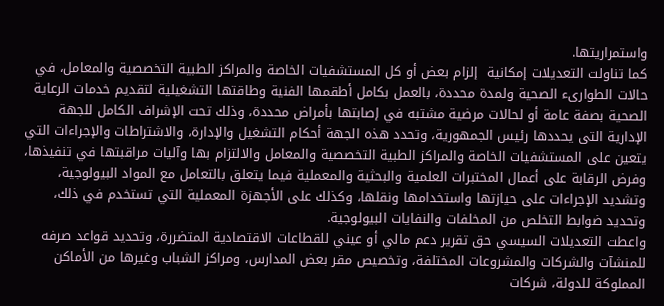واستمراريتها.
كما تناولت التعديلات إمكانية  إلزام بعض أو كل المستشفيات الخاصة والمراكز الطبية التخصصية والمعامل، في حالات الطوارىء الصحية ولمدة محددة، بالعمل بكامل أطقمها الفنية وطاقتها التشغيلية لتقديم خدمات الرعاية الصحية بصفة عامة أو لحالات مرضية مشتبه في إصابتها بأمراض محددة، وذلك تحت الإشراف الكامل للجهة الإدارية التى يحددها رئيس الجمهورية، وتحدد هذه الجهة أحكام التشغيل والإدارة، والاشتراطات والإجراءات التي يتعين على المستشفيات الخاصة والمراكز الطبية التخصصية والمعامل والالتزام بها وآليات مراقبتها في تنفيذها، وفرض الرقابة على أعمال المختبرات العلمية والبحثية والمعملية فيما يتعلق بالتعامل مع المواد البيولوجية، وتشديد الإجراءات على حيازتها واستخدامها ونقلها، وكذلك على الأجهزة المعملية التي تستخدم في ذلك، وتحديد ضوابط التخلص من المخلفات والنفايات البيولوجية.
واعطت التعديلات السيسي حق تقرير دعم مالي أو عيني للقطاعات الاقتصادية المتضررة، وتحديد قواعد صرفه للمنشآت والشركات والمشروعات المختلفة، وتخصيص مقر بعض المدارس، ومراكز الشباب وغيرها من الأماكن المملوكة للدولة، شركات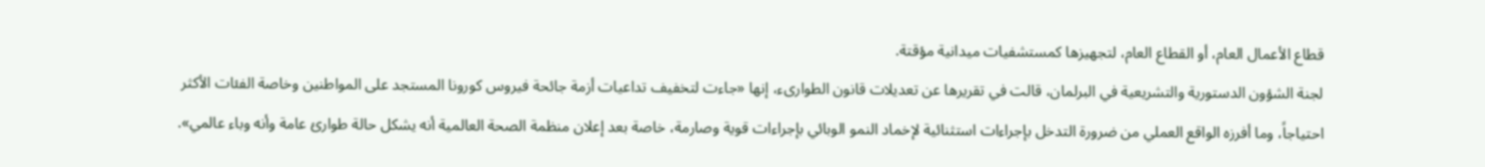قطاع الأعمال العام، أو القطاع العام، لتجهيزها كمستشفيات ميدانية مؤقتة.
لجنة الشؤون الدستورية والتشريعية في البرلمان، قالت في تقريرها عن تعديلات قانون الطوارىء، إنها «جاءت لتخفيف تداعيات أزمة جائحة فيروس كورونا المستجد على المواطنين وخاصة الفئات الأكثر احتياجاً، وما أفرزه الواقع العملي من ضرورة التدخل بإجراءات استثنائية لإخماد النمو الوبائي بإجراءات قوية وصارمة، خاصة بعد إعلان منظمة الصحة العالمية أنه يشكل حالة طوارئ عامة وأنه وباء عالمي».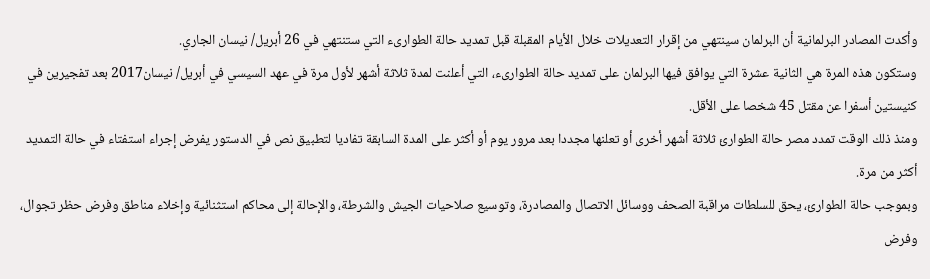وأكدت المصادر البرلمانية أن البرلمان سينتهي من إقرار التعديلات خلال الأيام المقبلة قبل تمديد حالة الطوارىء التي ستنتهي في 26 أبريل/ نيسان الجاري.
وستكون هذه المرة هي الثانية عشرة التي يوافق فيها البرلمان على تمديد حالة الطوارىء، التي أعلنت لمدة ثلاثة أشهر لأول مرة في عهد السيسي في أبريل/ نيسان2017 بعد تفجيرين في كنيستين أسفرا عن مقتل 45 شخصا على الأقل.
ومنذ ذلك الوقت تمدد مصر حالة الطوارئ ثلاثة أشهر أخرى أو تعلنها مجددا بعد مرور يوم أو أكثر على المدة السابقة تفاديا لتطبيق نص في الدستور يفرض إجراء استفتاء في حالة التمديد أكثر من مرة.
وبموجب حالة الطوارئ، يحق للسلطات مراقبة الصحف ووسائل الاتصال والمصادرة، وتوسيع صلاحيات الجيش والشرطة، والإحالة إلى محاكم استثنائية وإخلاء مناطق وفرض حظر تجوال، وفرض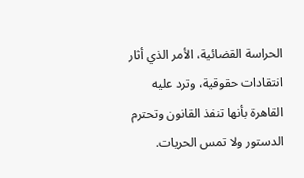الحراسة القضائية، الأمر الذي أثار انتقادات حقوقية، وترد عليه القاهرة بأنها تنفذ القانون وتحترم الدستور ولا تمس الحريات.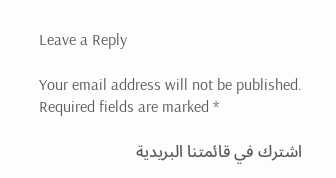Leave a Reply

Your email address will not be published. Required fields are marked *

اشترك في قائمتنا البريدية